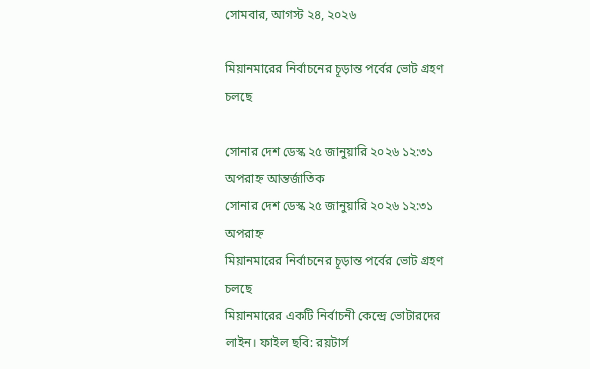সোমবার, আগস্ট ২৪, ২০২৬

মিয়ানমারের নির্বাচনের চূড়ান্ত পর্বের ভোট গ্রহণ চলছে

সোনার দেশ ডেস্ক ২৫ জানুয়ারি ২০২৬ ১২:৩১ অপরাহ্ন আন্তর্জাতিক
সোনার দেশ ডেস্ক ২৫ জানুয়ারি ২০২৬ ১২:৩১ অপরাহ্ন
মিয়ানমারের নির্বাচনের চূড়ান্ত পর্বের ভোট গ্রহণ চলছে
মিয়ানমারের একটি নির্বাচনী কেন্দ্রে ভোটারদের লাইন। ফাইল ছবি: রয়টার্স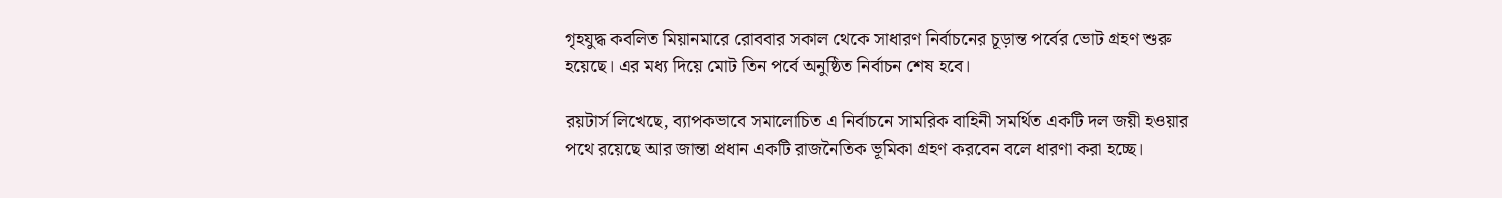গৃহযুদ্ধ কবলিত মিয়ানমারে রোববার সকাল থেকে সাধারণ নির্বাচনের চূড়ান্ত পর্বের ভোট গ্রহণ শুরু হয়েছে। এর মধ্য দিয়ে মোট তিন পর্বে অনুষ্ঠিত নির্বাচন শেষ হবে।

রয়টার্স লিখেছে, ব্যাপকভাবে সমালোচিত এ নির্বাচনে সামরিক বাহিনী সমর্থিত একটি দল জয়ী হওয়ার পথে রয়েছে আর জান্তা প্রধান একটি রাজনৈতিক ভূমিকা গ্রহণ করবেন বলে ধারণা করা হচ্ছে।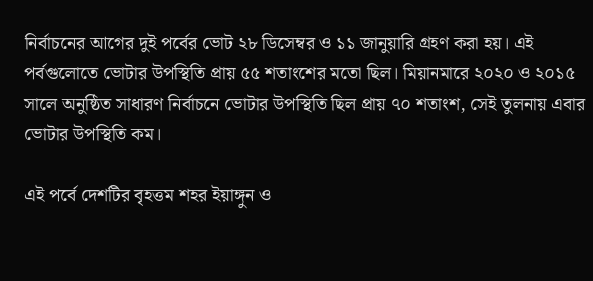নির্বাচনের আগের দুই পর্বের ভোট ২৮ ডিসেম্বর ও ১১ জানুয়ারি গ্রহণ করা হয়। এই পর্বগুলোতে ভোটার উপস্থিতি প্রায় ৫৫ শতাংশের মতো ছিল। মিয়ানমারে ২০২০ ও ২০১৫ সালে অনুষ্ঠিত সাধারণ নির্বাচনে ভোটার উপস্থিতি ছিল প্রায় ৭০ শতাংশ, সেই তুলনায় এবার ভোটার উপস্থিতি কম।

এই পর্বে দেশটির বৃহত্তম শহর ইয়াঙ্গুন ও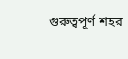গুরুত্বপূর্ণ শহর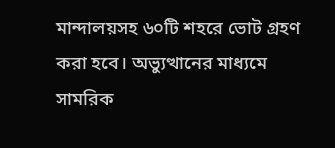মান্দালয়সহ ৬০টি শহরে ভোট গ্রহণ করা হবে। অভ্যুত্থানের মাধ্যমে সামরিক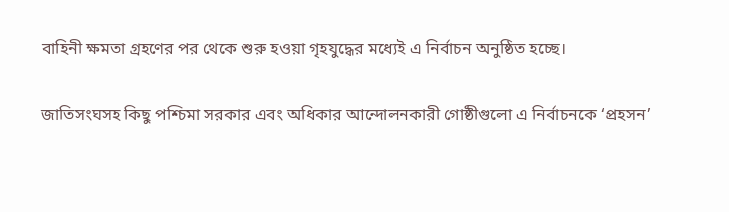বাহিনী ক্ষমতা গ্রহণের পর থেকে শুরু হওয়া গৃহযুদ্ধের মধ্যেই এ নির্বাচন অনুষ্ঠিত হচ্ছে।

জাতিসংঘসহ কিছু পশ্চিমা সরকার এবং অধিকার আন্দোলনকারী গোষ্ঠীগুলো এ নির্বাচনকে ‘প্রহসন’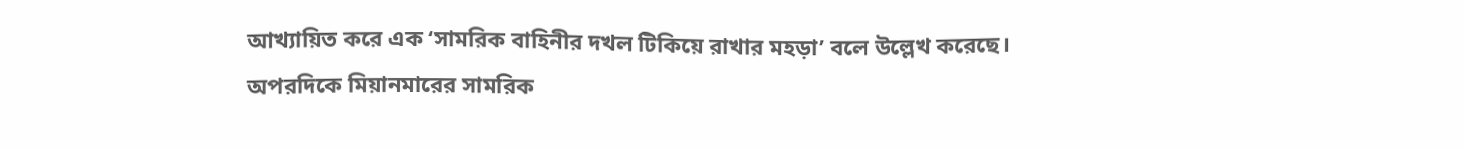আখ্যায়িত করে এক ‘সামরিক বাহিনীর দখল টিকিয়ে রাখার মহড়া’ বলে উল্লেখ করেছে। অপরদিকে মিয়ানমারের সামরিক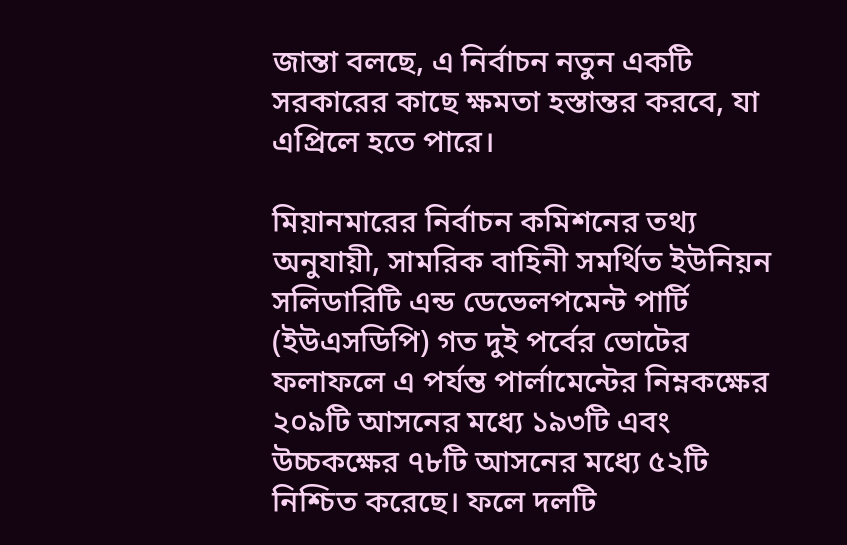জান্তা বলছে, এ নির্বাচন নতুন একটি সরকারের কাছে ক্ষমতা হস্তান্তর করবে, যা এপ্রিলে হতে পারে।

মিয়ানমারের নির্বাচন কমিশনের তথ্য অনুযায়ী, সামরিক বাহিনী সমর্থিত ইউনিয়ন সলিডারিটি এন্ড ডেভেলপমেন্ট পার্টি (ইউএসডিপি) গত দুই পর্বের ভোটের ফলাফলে এ পর্যন্ত পার্লামেন্টের নিম্নকক্ষের ২০৯টি আসনের মধ্যে ১৯৩টি এবং উচ্চকক্ষের ৭৮টি আসনের মধ্যে ৫২টি নিশ্চিত করেছে। ফলে দলটি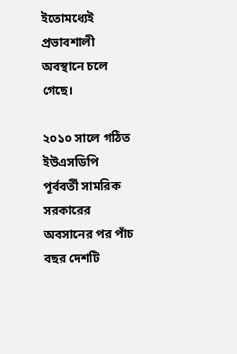ইতোমধ্যেই প্রভাবশালী অবস্থানে চলে গেছে।

২০১০ সালে গঠিত ইউএসডিপি পূর্ববর্তী সামরিক সরকারের অবসানের পর পাঁচ বছর দেশটি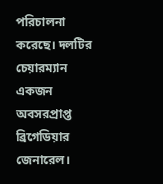পরিচালনা করেছে। দলটির চেয়ারম্যান একজন অবসরপ্রাপ্ত ব্রিগেডিয়ার জেনারেল।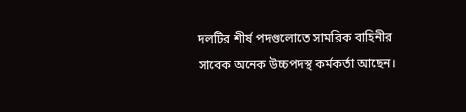দলটির শীর্ষ পদগুলোতে সামরিক বাহিনীর সাবেক অনেক উচ্চপদস্থ কর্মকর্তা আছেন।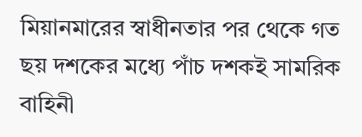মিয়ানমারের স্বাধীনতার পর থেকে গত ছয় দশকের মধ্যে পাঁচ দশকই সামরিক বাহিনী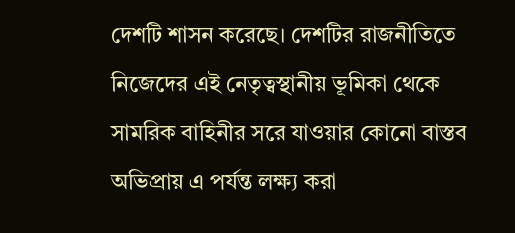দেশটি শাসন করেছে। দেশটির রাজনীতিতে নিজেদের এই নেতৃত্বস্থানীয় ভূমিকা থেকে সামরিক বাহিনীর সরে যাওয়ার কোনো বাস্তব অভিপ্রায় এ পর্যন্ত লক্ষ্য করা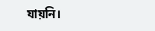যায়নি।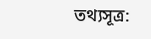তথ্যসূত্র: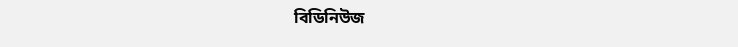বিডিনিউজ